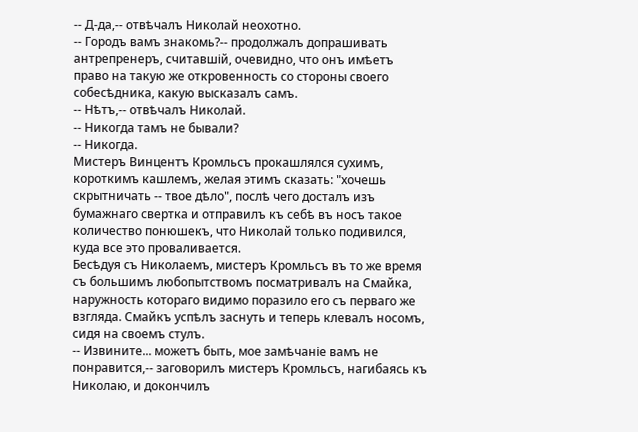-- Д-да,-- отвѣчалъ Николай неохотно.
-- Городъ вамъ знакомь?-- продолжалъ допрашивать антрепренеръ, считавшій, очевидно, что онъ имѣетъ право на такую же откровенность со стороны своего собесѣдника, какую высказалъ самъ.
-- Нѣтъ,-- отвѣчалъ Николай.
-- Никогда тамъ не бывали?
-- Никогда.
Мистеръ Винцентъ Кромльсъ прокашлялся сухимъ, короткимъ кашлемъ, желая этимъ сказать: "хочешь скрытничать -- твое дѣло", послѣ чего досталъ изъ бумажнаго свертка и отправилъ къ себѣ въ носъ такое количество понюшекъ, что Николай только подивился, куда все это проваливается.
Бесѣдуя съ Николаемъ, мистеръ Кромльсъ въ то же время съ большимъ любопытствомъ посматривалъ на Смайка, наружность котораго видимо поразило его съ перваго же взгляда. Смайкъ успѣлъ заснуть и теперь клевалъ носомъ, сидя на своемъ стулъ.
-- Извините... можетъ быть, мое замѣчаніе вамъ не понравится,-- заговорилъ мистеръ Кромльсъ, нагибаясь къ Николаю, и докончилъ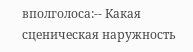вполголоса:-- Какая сценическая наружность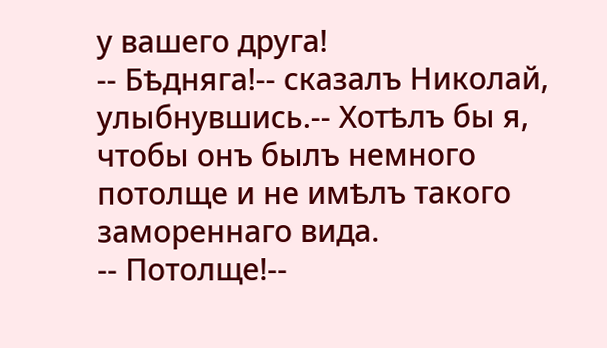у вашего друга!
-- Бѣдняга!-- сказалъ Николай, улыбнувшись.-- Хотѣлъ бы я, чтобы онъ былъ немного потолще и не имѣлъ такого замореннаго вида.
-- Потолще!--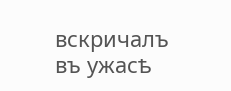вскричалъ въ ужасѣ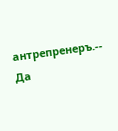антрепренеръ.-- Да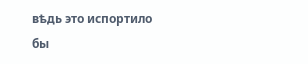вѣдь это испортило бы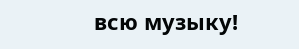всю музыку!